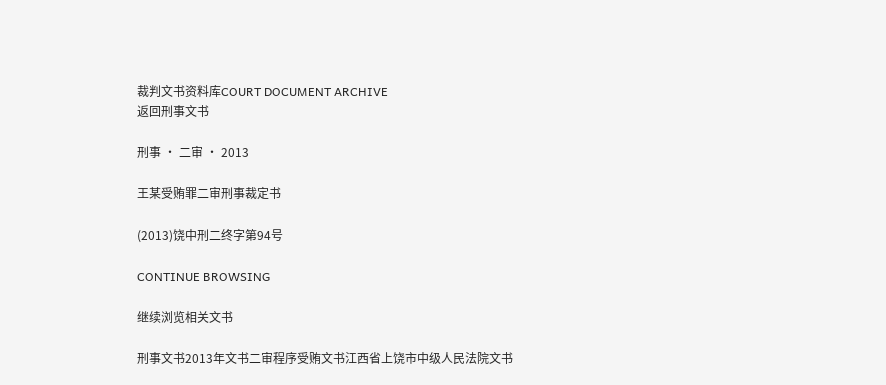裁判文书资料库COURT DOCUMENT ARCHIVE
返回刑事文书

刑事 · 二审 · 2013

王某受贿罪二审刑事裁定书

(2013)饶中刑二终字第94号

CONTINUE BROWSING

继续浏览相关文书

刑事文书2013年文书二审程序受贿文书江西省上饶市中级人民法院文书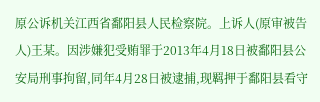原公诉机关江西省鄱阳县人民检察院。上诉人(原审被告人)王某。因涉嫌犯受贿罪于2013年4月18日被鄱阳县公安局刑事拘留,同年4月28日被逮捕,现羁押于鄱阳县看守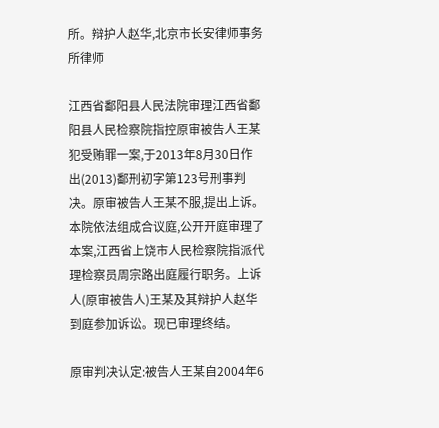所。辩护人赵华,北京市长安律师事务所律师

江西省鄱阳县人民法院审理江西省鄱阳县人民检察院指控原审被告人王某犯受贿罪一案,于2013年8月30日作出(2013)鄱刑初字第123号刑事判决。原审被告人王某不服,提出上诉。本院依法组成合议庭,公开开庭审理了本案,江西省上饶市人民检察院指派代理检察员周宗路出庭履行职务。上诉人(原审被告人)王某及其辩护人赵华到庭参加诉讼。现已审理终结。

原审判决认定:被告人王某自2004年6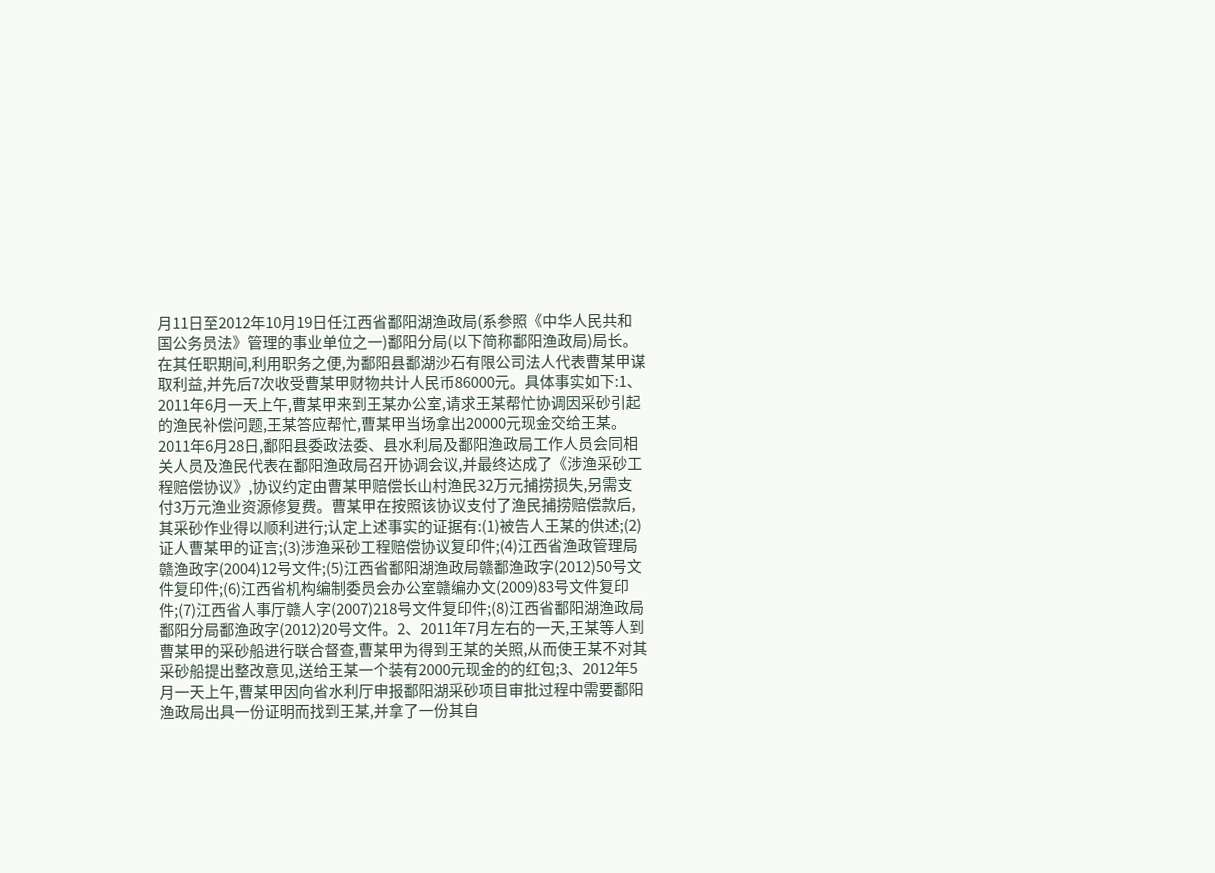月11日至2012年10月19日任江西省鄱阳湖渔政局(系参照《中华人民共和国公务员法》管理的事业单位之一)鄱阳分局(以下简称鄱阳渔政局)局长。在其任职期间,利用职务之便,为鄱阳县鄱湖沙石有限公司法人代表曹某甲谋取利益,并先后7次收受曹某甲财物共计人民币86000元。具体事实如下:1、2011年6月一天上午,曹某甲来到王某办公室,请求王某帮忙协调因采砂引起的渔民补偿问题,王某答应帮忙,曹某甲当场拿出20000元现金交给王某。2011年6月28日,鄱阳县委政法委、县水利局及鄱阳渔政局工作人员会同相关人员及渔民代表在鄱阳渔政局召开协调会议,并最终达成了《涉渔采砂工程赔偿协议》,协议约定由曹某甲赔偿长山村渔民32万元捕捞损失,另需支付3万元渔业资源修复费。曹某甲在按照该协议支付了渔民捕捞赔偿款后,其采砂作业得以顺利进行;认定上述事实的证据有:(1)被告人王某的供述;(2)证人曹某甲的证言;(3)涉渔采砂工程赔偿协议复印件;(4)江西省渔政管理局赣渔政字(2004)12号文件;(5)江西省鄱阳湖渔政局赣鄱渔政字(2012)50号文件复印件;(6)江西省机构编制委员会办公室赣编办文(2009)83号文件复印件;(7)江西省人事厅赣人字(2007)218号文件复印件;(8)江西省鄱阳湖渔政局鄱阳分局鄱渔政字(2012)20号文件。2、2011年7月左右的一天,王某等人到曹某甲的采砂船进行联合督查,曹某甲为得到王某的关照,从而使王某不对其采砂船提出整改意见,送给王某一个装有2000元现金的的红包;3、2012年5月一天上午,曹某甲因向省水利厅申报鄱阳湖采砂项目审批过程中需要鄱阳渔政局出具一份证明而找到王某,并拿了一份其自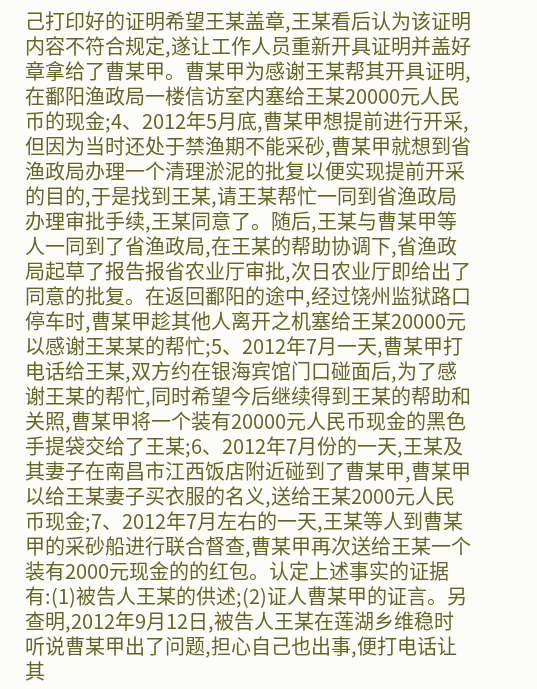己打印好的证明希望王某盖章,王某看后认为该证明内容不符合规定,遂让工作人员重新开具证明并盖好章拿给了曹某甲。曹某甲为感谢王某帮其开具证明,在鄱阳渔政局一楼信访室内塞给王某20000元人民币的现金;4、2012年5月底,曹某甲想提前进行开采,但因为当时还处于禁渔期不能采砂,曹某甲就想到省渔政局办理一个清理淤泥的批复以便实现提前开采的目的,于是找到王某,请王某帮忙一同到省渔政局办理审批手续,王某同意了。随后,王某与曹某甲等人一同到了省渔政局,在王某的帮助协调下,省渔政局起草了报告报省农业厅审批,次日农业厅即给出了同意的批复。在返回鄱阳的途中,经过饶州监狱路口停车时,曹某甲趁其他人离开之机塞给王某20000元以感谢王某某的帮忙;5、2012年7月一天,曹某甲打电话给王某,双方约在银海宾馆门口碰面后,为了感谢王某的帮忙,同时希望今后继续得到王某的帮助和关照,曹某甲将一个装有20000元人民币现金的黑色手提袋交给了王某;6、2012年7月份的一天,王某及其妻子在南昌市江西饭店附近碰到了曹某甲,曹某甲以给王某妻子买衣服的名义,送给王某2000元人民币现金;7、2012年7月左右的一天,王某等人到曹某甲的采砂船进行联合督查,曹某甲再次送给王某一个装有2000元现金的的红包。认定上述事实的证据有:(1)被告人王某的供述;(2)证人曹某甲的证言。另查明,2012年9月12日,被告人王某在莲湖乡维稳时听说曹某甲出了问题,担心自己也出事,便打电话让其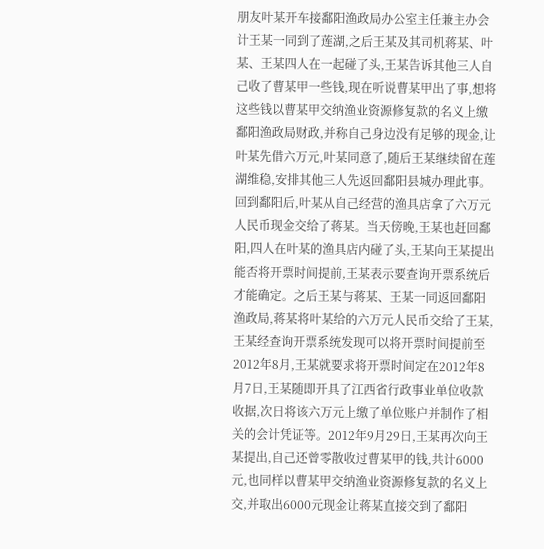朋友叶某开车接鄱阳渔政局办公室主任兼主办会计王某一同到了莲湖,之后王某及其司机蒋某、叶某、王某四人在一起碰了头,王某告诉其他三人自己收了曹某甲一些钱,现在听说曹某甲出了事,想将这些钱以曹某甲交纳渔业资源修复款的名义上缴鄱阳渔政局财政,并称自己身边没有足够的现金,让叶某先借六万元,叶某同意了,随后王某继续留在莲湖维稳,安排其他三人先返回鄱阳县城办理此事。回到鄱阳后,叶某从自己经营的渔具店拿了六万元人民币现金交给了蒋某。当天傍晚,王某也赶回鄱阳,四人在叶某的渔具店内碰了头,王某向王某提出能否将开票时间提前,王某表示要查询开票系统后才能确定。之后王某与蒋某、王某一同返回鄱阳渔政局,蒋某将叶某给的六万元人民币交给了王某,王某经查询开票系统发现可以将开票时间提前至2012年8月,王某就要求将开票时间定在2012年8月7日,王某随即开具了江西省行政事业单位收款收据,次日将该六万元上缴了单位账户并制作了相关的会计凭证等。2012年9月29日,王某再次向王某提出,自己还曾零散收过曹某甲的钱,共计6000元,也同样以曹某甲交纳渔业资源修复款的名义上交,并取出6000元现金让蒋某直接交到了鄱阳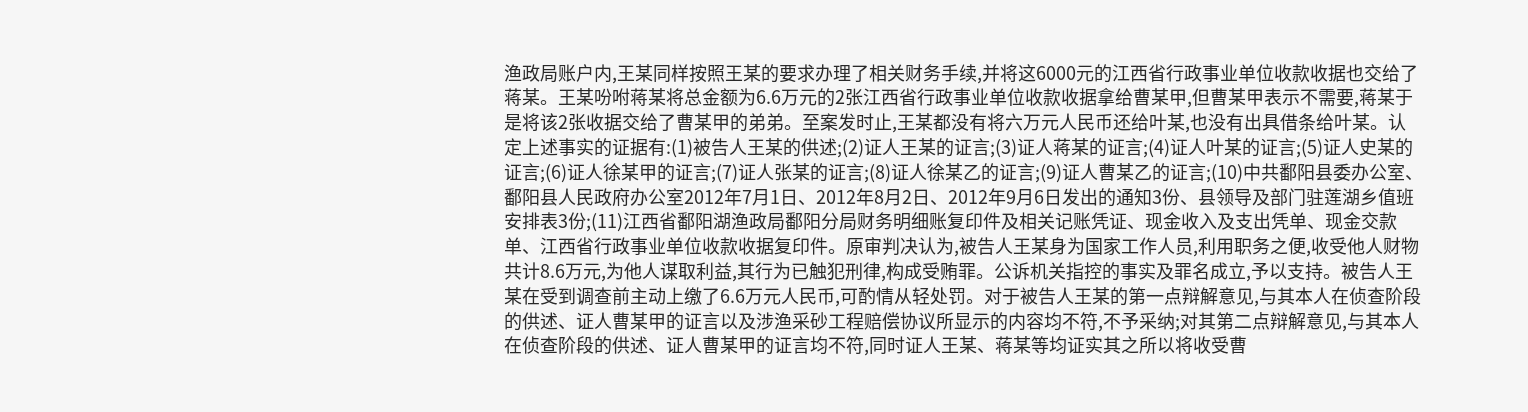渔政局账户内,王某同样按照王某的要求办理了相关财务手续,并将这6000元的江西省行政事业单位收款收据也交给了蒋某。王某吩咐蒋某将总金额为6.6万元的2张江西省行政事业单位收款收据拿给曹某甲,但曹某甲表示不需要,蒋某于是将该2张收据交给了曹某甲的弟弟。至案发时止,王某都没有将六万元人民币还给叶某,也没有出具借条给叶某。认定上述事实的证据有:(1)被告人王某的供述;(2)证人王某的证言;(3)证人蒋某的证言;(4)证人叶某的证言;(5)证人史某的证言;(6)证人徐某甲的证言;(7)证人张某的证言;(8)证人徐某乙的证言;(9)证人曹某乙的证言;(10)中共鄱阳县委办公室、鄱阳县人民政府办公室2012年7月1日、2012年8月2日、2012年9月6日发出的通知3份、县领导及部门驻莲湖乡值班安排表3份;(11)江西省鄱阳湖渔政局鄱阳分局财务明细账复印件及相关记账凭证、现金收入及支出凭单、现金交款单、江西省行政事业单位收款收据复印件。原审判决认为,被告人王某身为国家工作人员,利用职务之便,收受他人财物共计8.6万元,为他人谋取利益,其行为已触犯刑律,构成受贿罪。公诉机关指控的事实及罪名成立,予以支持。被告人王某在受到调查前主动上缴了6.6万元人民币,可酌情从轻处罚。对于被告人王某的第一点辩解意见,与其本人在侦查阶段的供述、证人曹某甲的证言以及涉渔采砂工程赔偿协议所显示的内容均不符,不予采纳;对其第二点辩解意见,与其本人在侦查阶段的供述、证人曹某甲的证言均不符,同时证人王某、蒋某等均证实其之所以将收受曹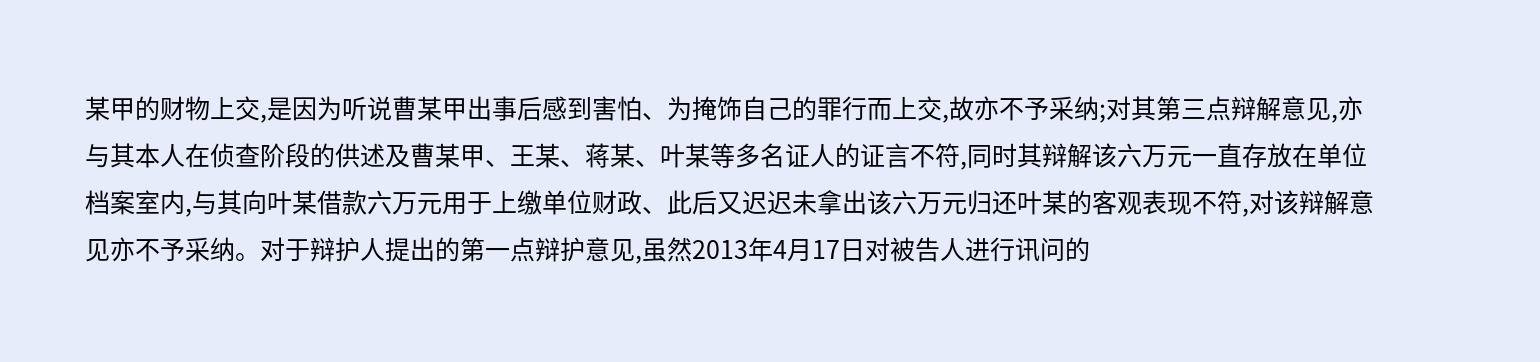某甲的财物上交,是因为听说曹某甲出事后感到害怕、为掩饰自己的罪行而上交,故亦不予采纳;对其第三点辩解意见,亦与其本人在侦查阶段的供述及曹某甲、王某、蒋某、叶某等多名证人的证言不符,同时其辩解该六万元一直存放在单位档案室内,与其向叶某借款六万元用于上缴单位财政、此后又迟迟未拿出该六万元归还叶某的客观表现不符,对该辩解意见亦不予采纳。对于辩护人提出的第一点辩护意见,虽然2013年4月17日对被告人进行讯问的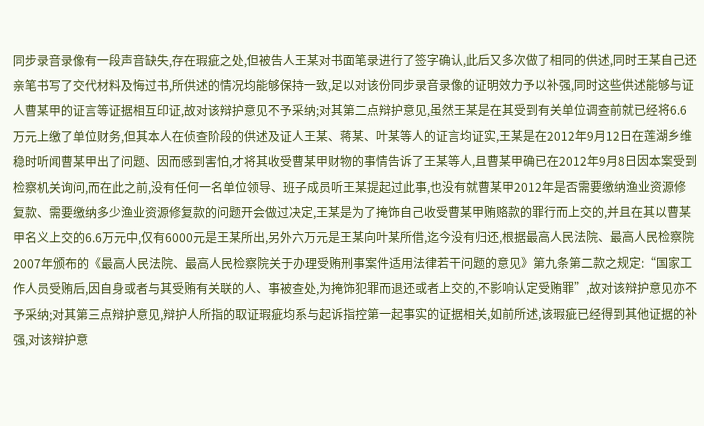同步录音录像有一段声音缺失,存在瑕疵之处,但被告人王某对书面笔录进行了签字确认,此后又多次做了相同的供述,同时王某自己还亲笔书写了交代材料及悔过书,所供述的情况均能够保持一致,足以对该份同步录音录像的证明效力予以补强,同时这些供述能够与证人曹某甲的证言等证据相互印证,故对该辩护意见不予采纳;对其第二点辩护意见,虽然王某是在其受到有关单位调查前就已经将6.6万元上缴了单位财务,但其本人在侦查阶段的供述及证人王某、蒋某、叶某等人的证言均证实,王某是在2012年9月12日在莲湖乡维稳时听闻曹某甲出了问题、因而感到害怕,才将其收受曹某甲财物的事情告诉了王某等人,且曹某甲确已在2012年9月8日因本案受到检察机关询问,而在此之前,没有任何一名单位领导、班子成员听王某提起过此事,也没有就曹某甲2012年是否需要缴纳渔业资源修复款、需要缴纳多少渔业资源修复款的问题开会做过决定,王某是为了掩饰自己收受曹某甲贿赂款的罪行而上交的,并且在其以曹某甲名义上交的6.6万元中,仅有6000元是王某所出,另外六万元是王某向叶某所借,迄今没有归还,根据最高人民法院、最高人民检察院2007年颁布的《最高人民法院、最高人民检察院关于办理受贿刑事案件适用法律若干问题的意见》第九条第二款之规定:“国家工作人员受贿后,因自身或者与其受贿有关联的人、事被查处,为掩饰犯罪而退还或者上交的,不影响认定受贿罪”,故对该辩护意见亦不予采纳;对其第三点辩护意见,辩护人所指的取证瑕疵均系与起诉指控第一起事实的证据相关,如前所述,该瑕疵已经得到其他证据的补强,对该辩护意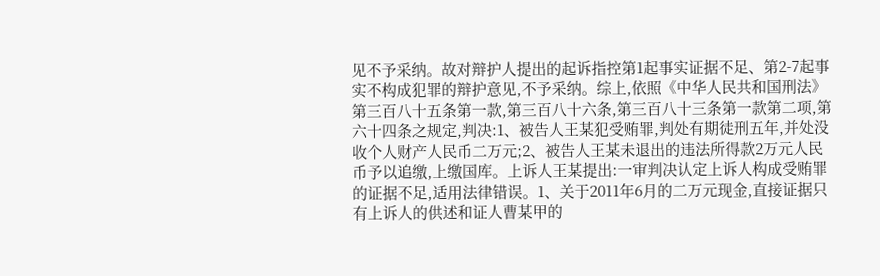见不予采纳。故对辩护人提出的起诉指控第1起事实证据不足、第2-7起事实不构成犯罪的辩护意见,不予采纳。综上,依照《中华人民共和国刑法》第三百八十五条第一款,第三百八十六条,第三百八十三条第一款第二项,第六十四条之规定,判决:1、被告人王某犯受贿罪,判处有期徒刑五年,并处没收个人财产人民币二万元;2、被告人王某未退出的违法所得款2万元人民币予以追缴,上缴国库。上诉人王某提出:一审判决认定上诉人构成受贿罪的证据不足,适用法律错误。1、关于2011年6月的二万元现金,直接证据只有上诉人的供述和证人曹某甲的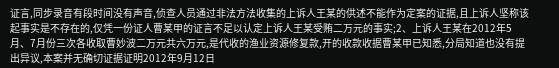证言,同步录音有段时间没有声音,侦查人员通过非法方法收集的上诉人王某的供述不能作为定案的证据,且上诉人坚称该起事实是不存在的,仅凭一份证人曹某甲的证言不足以认定上诉人王某受贿二万元的事实;2、上诉人王某在2012年5月、7月份三次各收取曹妙波二万元共六万元,是代收的渔业资源修复款,开的收款收据曹某甲已知悉,分局知道也没有提出异议,本案并无确切证据证明2012年9月12日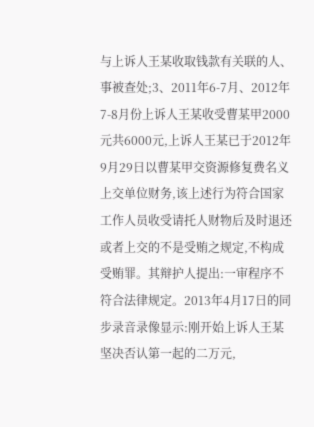与上诉人王某收取钱款有关联的人、事被查处;3、2011年6-7月、2012年7-8月份上诉人王某收受曹某甲2000元共6000元,上诉人王某已于2012年9月29日以曹某甲交资源修复费名义上交单位财务,该上述行为符合国家工作人员收受请托人财物后及时退还或者上交的不是受贿之规定,不构成受贿罪。其辩护人提出:一审程序不符合法律规定。2013年4月17日的同步录音录像显示:刚开始上诉人王某坚决否认第一起的二万元,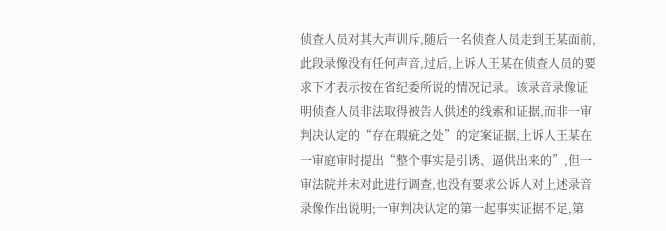侦查人员对其大声训斥,随后一名侦查人员走到王某面前,此段录像没有任何声音,过后,上诉人王某在侦查人员的要求下才表示按在省纪委所说的情况记录。该录音录像证明侦查人员非法取得被告人供述的线索和证据,而非一审判决认定的“存在瑕疵之处”的定案证据,上诉人王某在一审庭审时提出“整个事实是引诱、逼供出来的”,但一审法院并未对此进行调查,也没有要求公诉人对上述录音录像作出说明;一审判决认定的第一起事实证据不足,第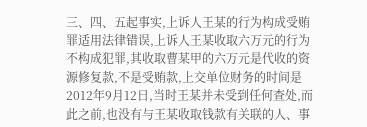三、四、五起事实,上诉人王某的行为构成受贿罪适用法律错误,上诉人王某收取六万元的行为不构成犯罪,其收取曹某甲的六万元是代收的资源修复款,不是受贿款,上交单位财务的时间是2012年9月12日,当时王某并未受到任何查处,而此之前,也没有与王某收取钱款有关联的人、事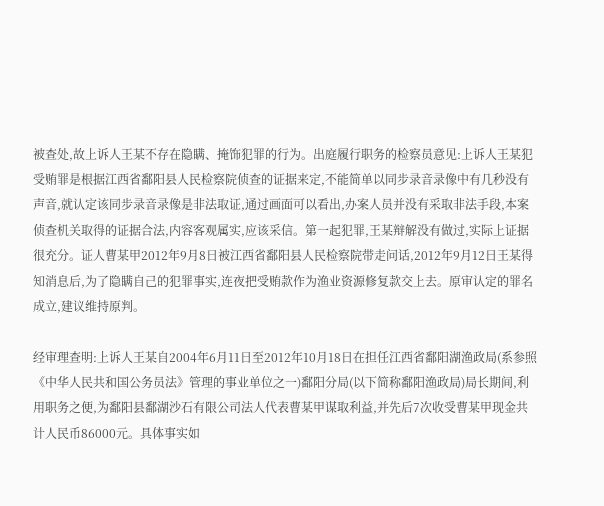被查处,故上诉人王某不存在隐瞒、掩饰犯罪的行为。出庭履行职务的检察员意见:上诉人王某犯受贿罪是根据江西省鄱阳县人民检察院侦查的证据来定,不能简单以同步录音录像中有几秒没有声音,就认定该同步录音录像是非法取证,通过画面可以看出,办案人员并没有采取非法手段,本案侦查机关取得的证据合法,内容客观属实,应该采信。第一起犯罪,王某辩解没有做过,实际上证据很充分。证人曹某甲2012年9月8日被江西省鄱阳县人民检察院带走问话,2012年9月12日王某得知消息后,为了隐瞒自己的犯罪事实,连夜把受贿款作为渔业资源修复款交上去。原审认定的罪名成立,建议维持原判。

经审理查明:上诉人王某自2004年6月11日至2012年10月18日在担任江西省鄱阳湖渔政局(系参照《中华人民共和国公务员法》管理的事业单位之一)鄱阳分局(以下简称鄱阳渔政局)局长期间,利用职务之便,为鄱阳县鄱湖沙石有限公司法人代表曹某甲谋取利益,并先后7次收受曹某甲现金共计人民币86000元。具体事实如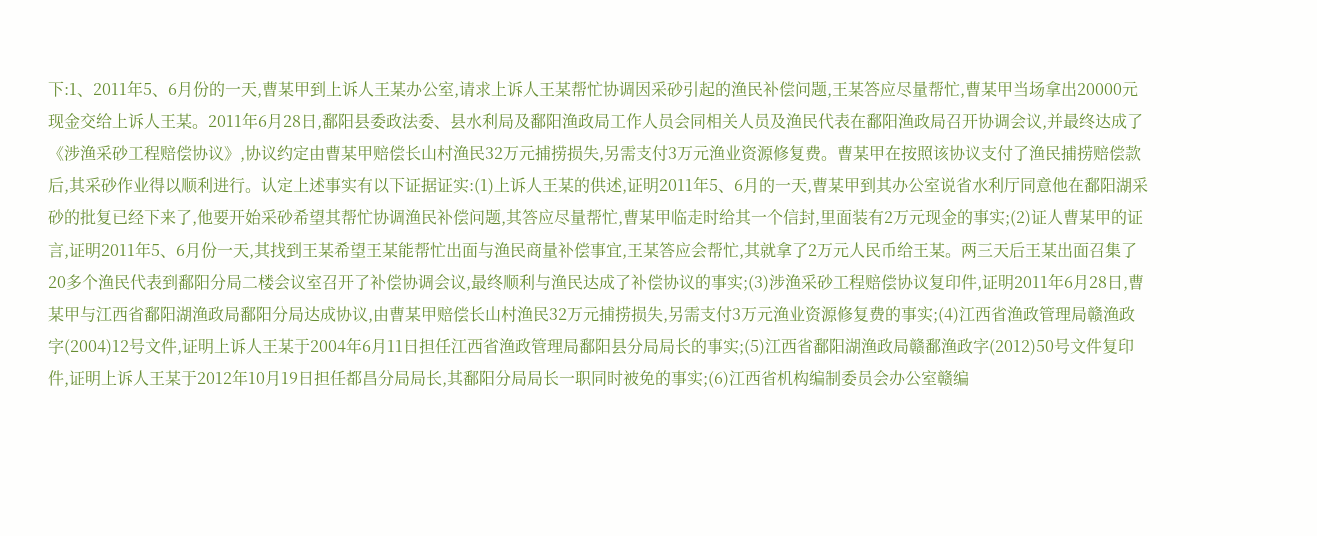下:1、2011年5、6月份的一天,曹某甲到上诉人王某办公室,请求上诉人王某帮忙协调因采砂引起的渔民补偿问题,王某答应尽量帮忙,曹某甲当场拿出20000元现金交给上诉人王某。2011年6月28日,鄱阳县委政法委、县水利局及鄱阳渔政局工作人员会同相关人员及渔民代表在鄱阳渔政局召开协调会议,并最终达成了《涉渔采砂工程赔偿协议》,协议约定由曹某甲赔偿长山村渔民32万元捕捞损失,另需支付3万元渔业资源修复费。曹某甲在按照该协议支付了渔民捕捞赔偿款后,其采砂作业得以顺利进行。认定上述事实有以下证据证实:(1)上诉人王某的供述,证明2011年5、6月的一天,曹某甲到其办公室说省水利厅同意他在鄱阳湖采砂的批复已经下来了,他要开始采砂希望其帮忙协调渔民补偿问题,其答应尽量帮忙,曹某甲临走时给其一个信封,里面装有2万元现金的事实;(2)证人曹某甲的证言,证明2011年5、6月份一天,其找到王某希望王某能帮忙出面与渔民商量补偿事宜,王某答应会帮忙,其就拿了2万元人民币给王某。两三天后王某出面召集了20多个渔民代表到鄱阳分局二楼会议室召开了补偿协调会议,最终顺利与渔民达成了补偿协议的事实;(3)涉渔采砂工程赔偿协议复印件,证明2011年6月28日,曹某甲与江西省鄱阳湖渔政局鄱阳分局达成协议,由曹某甲赔偿长山村渔民32万元捕捞损失,另需支付3万元渔业资源修复费的事实;(4)江西省渔政管理局赣渔政字(2004)12号文件,证明上诉人王某于2004年6月11日担任江西省渔政管理局鄱阳县分局局长的事实;(5)江西省鄱阳湖渔政局赣鄱渔政字(2012)50号文件复印件,证明上诉人王某于2012年10月19日担任都昌分局局长,其鄱阳分局局长一职同时被免的事实;(6)江西省机构编制委员会办公室赣编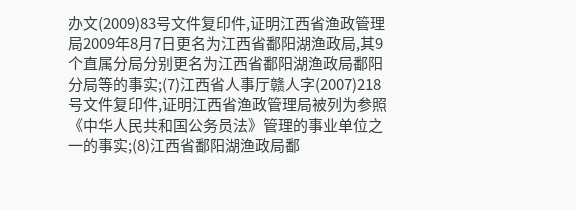办文(2009)83号文件复印件,证明江西省渔政管理局2009年8月7日更名为江西省鄱阳湖渔政局,其9个直属分局分别更名为江西省鄱阳湖渔政局鄱阳分局等的事实;(7)江西省人事厅赣人字(2007)218号文件复印件,证明江西省渔政管理局被列为参照《中华人民共和国公务员法》管理的事业单位之一的事实;(8)江西省鄱阳湖渔政局鄱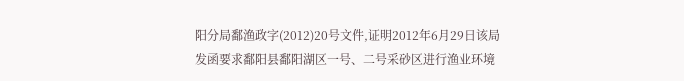阳分局鄱渔政字(2012)20号文件,证明2012年6月29日该局发函要求鄱阳县鄱阳湖区一号、二号采砂区进行渔业环境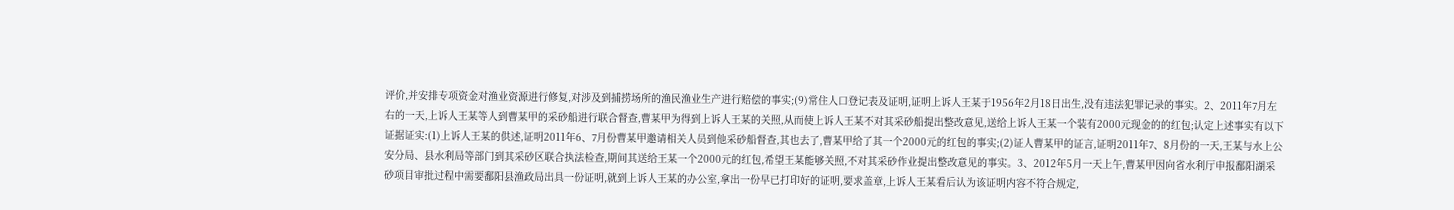评价,并安排专项资金对渔业资源进行修复,对涉及到捕捞场所的渔民渔业生产进行赔偿的事实;(9)常住人口登记表及证明,证明上诉人王某于1956年2月18日出生,没有违法犯罪记录的事实。2、2011年7月左右的一天,上诉人王某等人到曹某甲的采砂船进行联合督查,曹某甲为得到上诉人王某的关照,从而使上诉人王某不对其采砂船提出整改意见,送给上诉人王某一个装有2000元现金的的红包;认定上述事实有以下证据证实:(1)上诉人王某的供述,证明2011年6、7月份曹某甲邀请相关人员到他采砂船督查,其也去了,曹某甲给了其一个2000元的红包的事实;(2)证人曹某甲的证言,证明2011年7、8月份的一天,王某与水上公安分局、县水利局等部门到其采砂区联合执法检查,期间其送给王某一个2000元的红包,希望王某能够关照,不对其采砂作业提出整改意见的事实。3、2012年5月一天上午,曹某甲因向省水利厅申报鄱阳湖采砂项目审批过程中需要鄱阳县渔政局出具一份证明,就到上诉人王某的办公室,拿出一份早已打印好的证明,要求盖章,上诉人王某看后认为该证明内容不符合规定,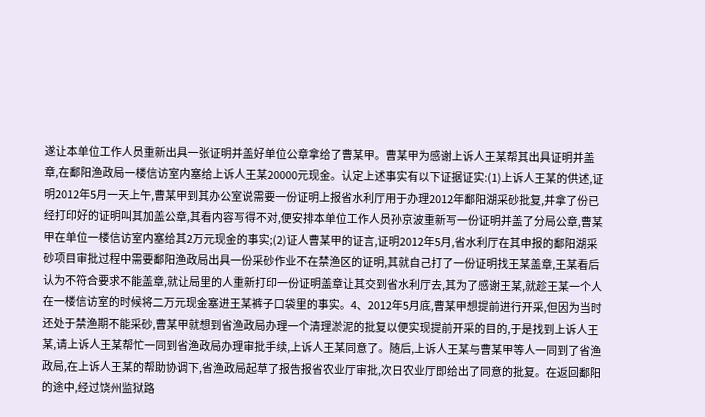遂让本单位工作人员重新出具一张证明并盖好单位公章拿给了曹某甲。曹某甲为感谢上诉人王某帮其出具证明并盖章,在鄱阳渔政局一楼信访室内塞给上诉人王某20000元现金。认定上述事实有以下证据证实:(1)上诉人王某的供述,证明2012年5月一天上午,曹某甲到其办公室说需要一份证明上报省水利厅用于办理2012年鄱阳湖采砂批复,并拿了份已经打印好的证明叫其加盖公章,其看内容写得不对,便安排本单位工作人员孙京波重新写一份证明并盖了分局公章,曹某甲在单位一楼信访室内塞给其2万元现金的事实;(2)证人曹某甲的证言,证明2012年5月,省水利厅在其申报的鄱阳湖采砂项目审批过程中需要鄱阳渔政局出具一份采砂作业不在禁渔区的证明,其就自己打了一份证明找王某盖章,王某看后认为不符合要求不能盖章,就让局里的人重新打印一份证明盖章让其交到省水利厅去,其为了感谢王某,就趁王某一个人在一楼信访室的时候将二万元现金塞进王某裤子口袋里的事实。4、2012年5月底,曹某甲想提前进行开采,但因为当时还处于禁渔期不能采砂,曹某甲就想到省渔政局办理一个清理淤泥的批复以便实现提前开采的目的,于是找到上诉人王某,请上诉人王某帮忙一同到省渔政局办理审批手续,上诉人王某同意了。随后,上诉人王某与曹某甲等人一同到了省渔政局,在上诉人王某的帮助协调下,省渔政局起草了报告报省农业厅审批,次日农业厅即给出了同意的批复。在返回鄱阳的途中,经过饶州监狱路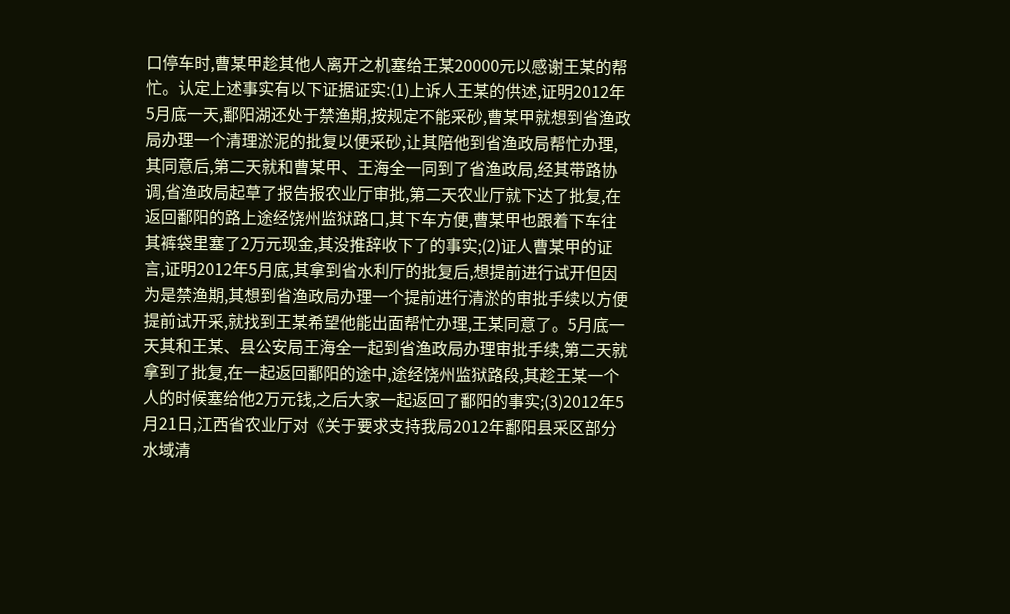口停车时,曹某甲趁其他人离开之机塞给王某20000元以感谢王某的帮忙。认定上述事实有以下证据证实:(1)上诉人王某的供述,证明2012年5月底一天,鄱阳湖还处于禁渔期,按规定不能采砂,曹某甲就想到省渔政局办理一个清理淤泥的批复以便采砂,让其陪他到省渔政局帮忙办理,其同意后,第二天就和曹某甲、王海全一同到了省渔政局,经其带路协调,省渔政局起草了报告报农业厅审批,第二天农业厅就下达了批复,在返回鄱阳的路上途经饶州监狱路口,其下车方便,曹某甲也跟着下车往其裤袋里塞了2万元现金,其没推辞收下了的事实;(2)证人曹某甲的证言,证明2012年5月底,其拿到省水利厅的批复后,想提前进行试开但因为是禁渔期,其想到省渔政局办理一个提前进行清淤的审批手续以方便提前试开采,就找到王某希望他能出面帮忙办理,王某同意了。5月底一天其和王某、县公安局王海全一起到省渔政局办理审批手续,第二天就拿到了批复,在一起返回鄱阳的途中,途经饶州监狱路段,其趁王某一个人的时候塞给他2万元钱,之后大家一起返回了鄱阳的事实;(3)2012年5月21日,江西省农业厅对《关于要求支持我局2012年鄱阳县采区部分水域清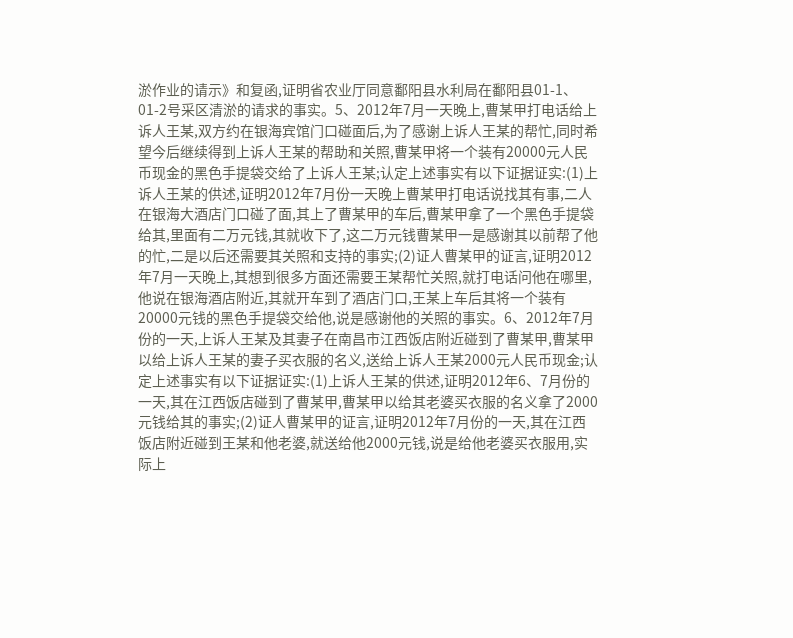淤作业的请示》和复函,证明省农业厅同意鄱阳县水利局在鄱阳县01-1、01-2号采区清淤的请求的事实。5、2012年7月一天晚上,曹某甲打电话给上诉人王某,双方约在银海宾馆门口碰面后,为了感谢上诉人王某的帮忙,同时希望今后继续得到上诉人王某的帮助和关照,曹某甲将一个装有20000元人民币现金的黑色手提袋交给了上诉人王某;认定上述事实有以下证据证实:(1)上诉人王某的供述,证明2012年7月份一天晚上曹某甲打电话说找其有事,二人在银海大酒店门口碰了面,其上了曹某甲的车后,曹某甲拿了一个黑色手提袋给其,里面有二万元钱,其就收下了,这二万元钱曹某甲一是感谢其以前帮了他的忙,二是以后还需要其关照和支持的事实;(2)证人曹某甲的证言,证明2012年7月一天晚上,其想到很多方面还需要王某帮忙关照,就打电话问他在哪里,他说在银海酒店附近,其就开车到了酒店门口,王某上车后其将一个装有20000元钱的黑色手提袋交给他,说是感谢他的关照的事实。6、2012年7月份的一天,上诉人王某及其妻子在南昌市江西饭店附近碰到了曹某甲,曹某甲以给上诉人王某的妻子买衣服的名义,送给上诉人王某2000元人民币现金;认定上述事实有以下证据证实:(1)上诉人王某的供述,证明2012年6、7月份的一天,其在江西饭店碰到了曹某甲,曹某甲以给其老婆买衣服的名义拿了2000元钱给其的事实;(2)证人曹某甲的证言,证明2012年7月份的一天,其在江西饭店附近碰到王某和他老婆,就送给他2000元钱,说是给他老婆买衣服用,实际上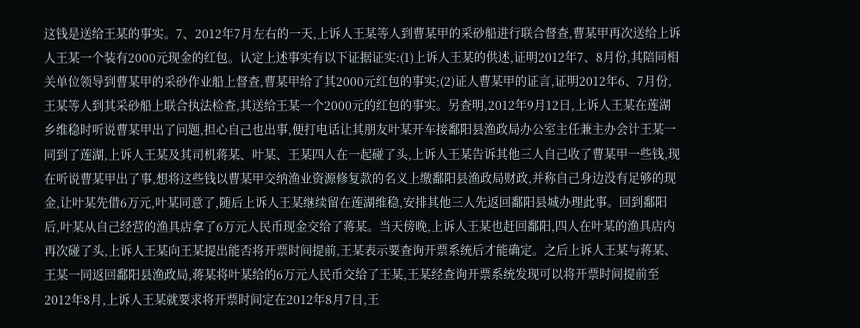这钱是送给王某的事实。7、2012年7月左右的一天,上诉人王某等人到曹某甲的采砂船进行联合督查,曹某甲再次送给上诉人王某一个装有2000元现金的红包。认定上述事实有以下证据证实:(1)上诉人王某的供述,证明2012年7、8月份,其陪同相关单位领导到曹某甲的采砂作业船上督查,曹某甲给了其2000元红包的事实;(2)证人曹某甲的证言,证明2012年6、7月份,王某等人到其采砂船上联合执法检查,其送给王某一个2000元的红包的事实。另查明,2012年9月12日,上诉人王某在莲湖乡维稳时听说曹某甲出了问题,担心自己也出事,便打电话让其朋友叶某开车接鄱阳县渔政局办公室主任兼主办会计王某一同到了莲湖,上诉人王某及其司机蒋某、叶某、王某四人在一起碰了头,上诉人王某告诉其他三人自己收了曹某甲一些钱,现在听说曹某甲出了事,想将这些钱以曹某甲交纳渔业资源修复款的名义上缴鄱阳县渔政局财政,并称自己身边没有足够的现金,让叶某先借6万元,叶某同意了,随后上诉人王某继续留在莲湖维稳,安排其他三人先返回鄱阳县城办理此事。回到鄱阳后,叶某从自己经营的渔具店拿了6万元人民币现金交给了蒋某。当天傍晚,上诉人王某也赶回鄱阳,四人在叶某的渔具店内再次碰了头,上诉人王某向王某提出能否将开票时间提前,王某表示要查询开票系统后才能确定。之后上诉人王某与蒋某、王某一同返回鄱阳县渔政局,蒋某将叶某给的6万元人民币交给了王某,王某经查询开票系统发现可以将开票时间提前至2012年8月,上诉人王某就要求将开票时间定在2012年8月7日,王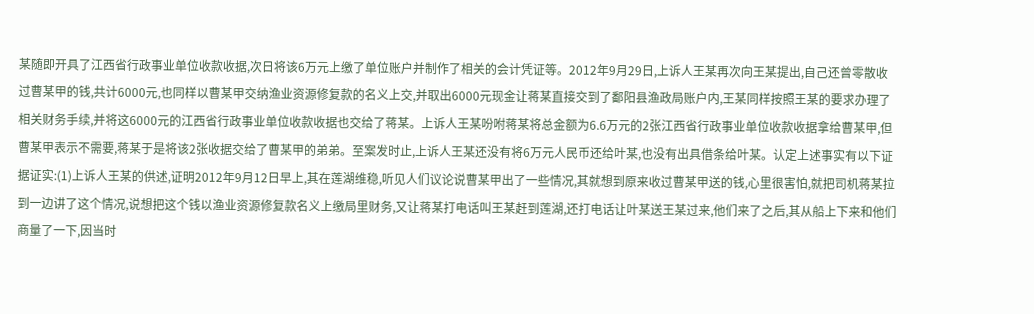某随即开具了江西省行政事业单位收款收据,次日将该6万元上缴了单位账户并制作了相关的会计凭证等。2012年9月29日,上诉人王某再次向王某提出,自己还曾零散收过曹某甲的钱,共计6000元,也同样以曹某甲交纳渔业资源修复款的名义上交,并取出6000元现金让蒋某直接交到了鄱阳县渔政局账户内,王某同样按照王某的要求办理了相关财务手续,并将这6000元的江西省行政事业单位收款收据也交给了蒋某。上诉人王某吩咐蒋某将总金额为6.6万元的2张江西省行政事业单位收款收据拿给曹某甲,但曹某甲表示不需要,蒋某于是将该2张收据交给了曹某甲的弟弟。至案发时止,上诉人王某还没有将6万元人民币还给叶某,也没有出具借条给叶某。认定上述事实有以下证据证实:(1)上诉人王某的供述,证明2012年9月12日早上,其在莲湖维稳,听见人们议论说曹某甲出了一些情况,其就想到原来收过曹某甲送的钱,心里很害怕,就把司机蒋某拉到一边讲了这个情况,说想把这个钱以渔业资源修复款名义上缴局里财务,又让蒋某打电话叫王某赶到莲湖,还打电话让叶某送王某过来,他们来了之后,其从船上下来和他们商量了一下,因当时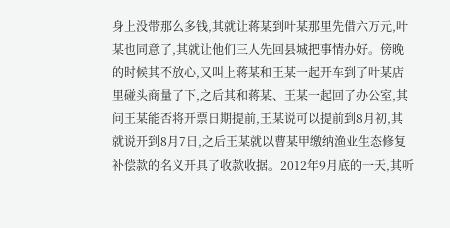身上没带那么多钱,其就让蒋某到叶某那里先借六万元,叶某也同意了,其就让他们三人先回县城把事情办好。傍晚的时候其不放心,又叫上蒋某和王某一起开车到了叶某店里碰头商量了下,之后其和蒋某、王某一起回了办公室,其问王某能否将开票日期提前,王某说可以提前到8月初,其就说开到8月7日,之后王某就以曹某甲缴纳渔业生态修复补偿款的名义开具了收款收据。2012年9月底的一天,其听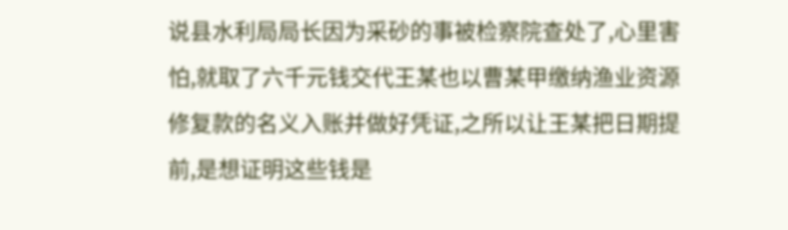说县水利局局长因为采砂的事被检察院查处了,心里害怕,就取了六千元钱交代王某也以曹某甲缴纳渔业资源修复款的名义入账并做好凭证,之所以让王某把日期提前,是想证明这些钱是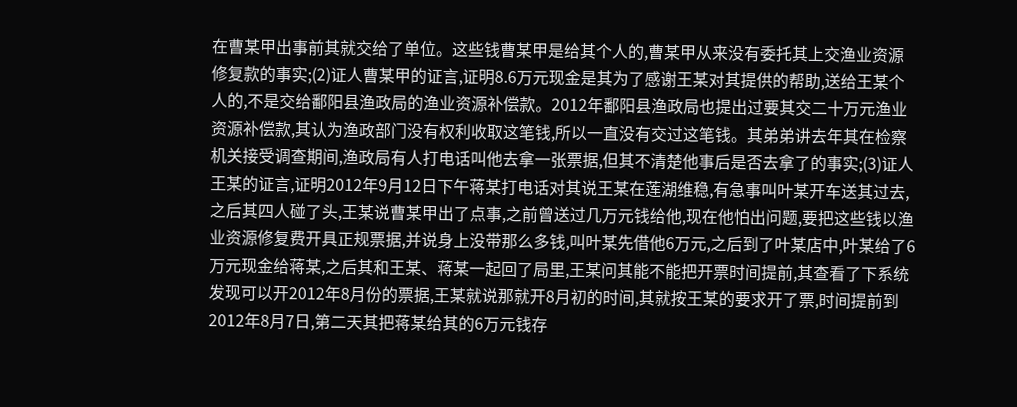在曹某甲出事前其就交给了单位。这些钱曹某甲是给其个人的,曹某甲从来没有委托其上交渔业资源修复款的事实;(2)证人曹某甲的证言,证明8.6万元现金是其为了感谢王某对其提供的帮助,送给王某个人的,不是交给鄱阳县渔政局的渔业资源补偿款。2012年鄱阳县渔政局也提出过要其交二十万元渔业资源补偿款,其认为渔政部门没有权利收取这笔钱,所以一直没有交过这笔钱。其弟弟讲去年其在检察机关接受调查期间,渔政局有人打电话叫他去拿一张票据,但其不清楚他事后是否去拿了的事实;(3)证人王某的证言,证明2012年9月12日下午蒋某打电话对其说王某在莲湖维稳,有急事叫叶某开车送其过去,之后其四人碰了头,王某说曹某甲出了点事,之前曾送过几万元钱给他,现在他怕出问题,要把这些钱以渔业资源修复费开具正规票据,并说身上没带那么多钱,叫叶某先借他6万元,之后到了叶某店中,叶某给了6万元现金给蒋某,之后其和王某、蒋某一起回了局里,王某问其能不能把开票时间提前,其查看了下系统发现可以开2012年8月份的票据,王某就说那就开8月初的时间,其就按王某的要求开了票,时间提前到2012年8月7日,第二天其把蒋某给其的6万元钱存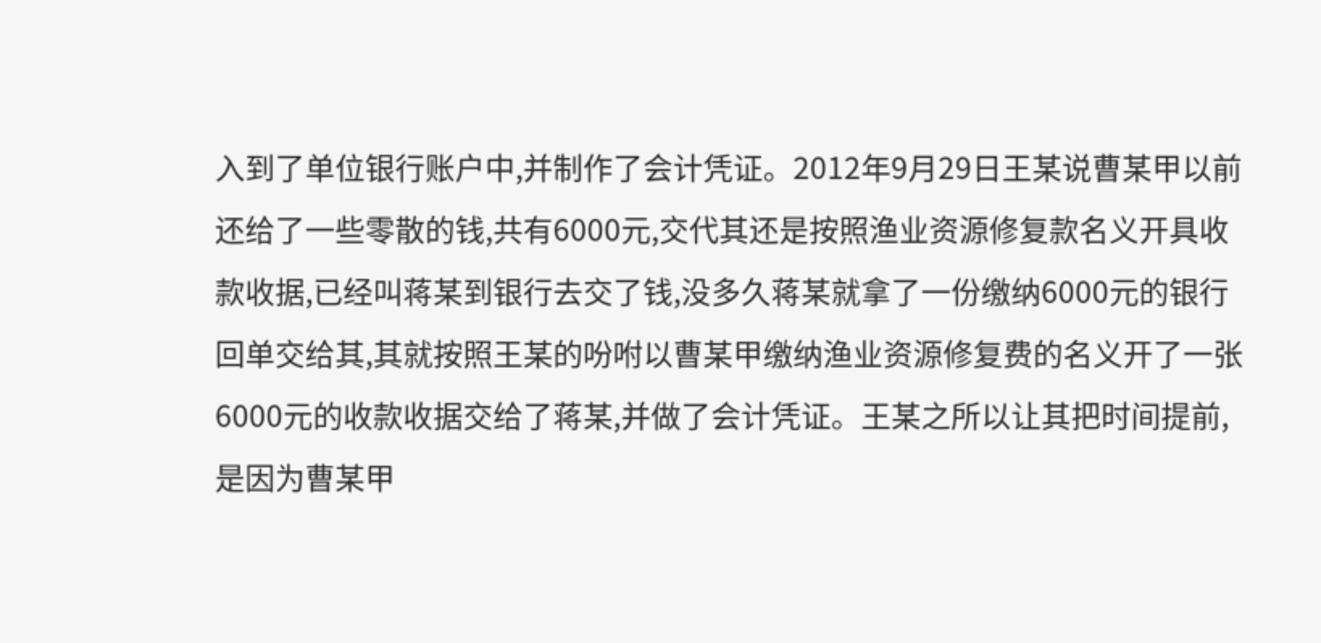入到了单位银行账户中,并制作了会计凭证。2012年9月29日王某说曹某甲以前还给了一些零散的钱,共有6000元,交代其还是按照渔业资源修复款名义开具收款收据,已经叫蒋某到银行去交了钱,没多久蒋某就拿了一份缴纳6000元的银行回单交给其,其就按照王某的吩咐以曹某甲缴纳渔业资源修复费的名义开了一张6000元的收款收据交给了蒋某,并做了会计凭证。王某之所以让其把时间提前,是因为曹某甲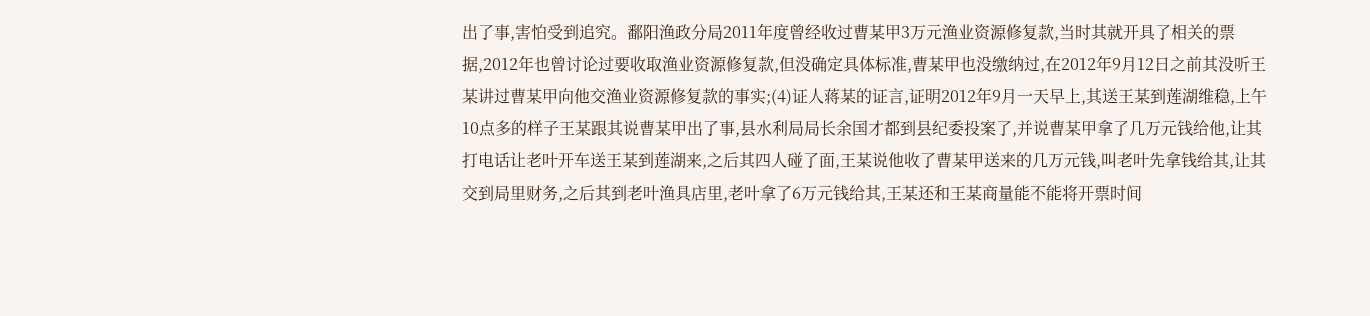出了事,害怕受到追究。鄱阳渔政分局2011年度曾经收过曹某甲3万元渔业资源修复款,当时其就开具了相关的票据,2012年也曾讨论过要收取渔业资源修复款,但没确定具体标准,曹某甲也没缴纳过,在2012年9月12日之前其没听王某讲过曹某甲向他交渔业资源修复款的事实;(4)证人蒋某的证言,证明2012年9月一天早上,其送王某到莲湖维稳,上午10点多的样子王某跟其说曹某甲出了事,县水利局局长余国才都到县纪委投案了,并说曹某甲拿了几万元钱给他,让其打电话让老叶开车送王某到莲湖来,之后其四人碰了面,王某说他收了曹某甲送来的几万元钱,叫老叶先拿钱给其,让其交到局里财务,之后其到老叶渔具店里,老叶拿了6万元钱给其,王某还和王某商量能不能将开票时间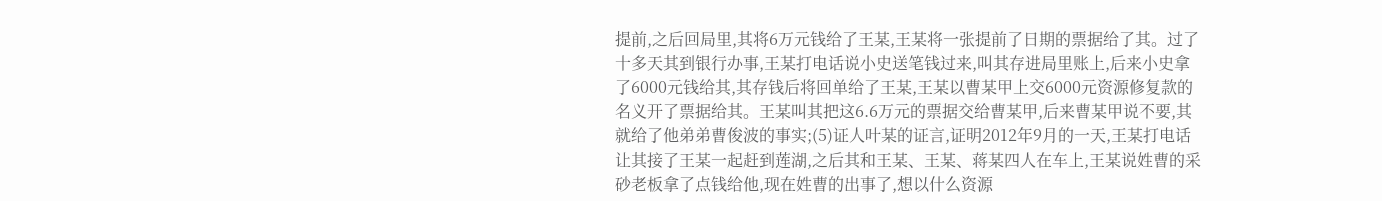提前,之后回局里,其将6万元钱给了王某,王某将一张提前了日期的票据给了其。过了十多天其到银行办事,王某打电话说小史送笔钱过来,叫其存进局里账上,后来小史拿了6000元钱给其,其存钱后将回单给了王某,王某以曹某甲上交6000元资源修复款的名义开了票据给其。王某叫其把这6.6万元的票据交给曹某甲,后来曹某甲说不要,其就给了他弟弟曹俊波的事实;(5)证人叶某的证言,证明2012年9月的一天,王某打电话让其接了王某一起赶到莲湖,之后其和王某、王某、蒋某四人在车上,王某说姓曹的采砂老板拿了点钱给他,现在姓曹的出事了,想以什么资源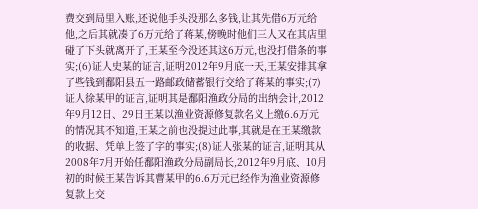费交到局里入账,还说他手头没那么多钱,让其先借6万元给他,之后其就凑了6万元给了蒋某,傍晚时他们三人又在其店里碰了下头就离开了,王某至今没还其这6万元,也没打借条的事实;(6)证人史某的证言,证明2012年9月底一天,王某安排其拿了些钱到鄱阳县五一路邮政储蓄银行交给了蒋某的事实;(7)证人徐某甲的证言,证明其是鄱阳渔政分局的出纳会计,2012年9月12日、29日王某以渔业资源修复款名义上缴6.6万元的情况其不知道,王某之前也没提过此事,其就是在王某缴款的收据、凭单上签了字的事实;(8)证人张某的证言,证明其从2008年7月开始任鄱阳渔政分局副局长,2012年9月底、10月初的时候王某告诉其曹某甲的6.6万元已经作为渔业资源修复款上交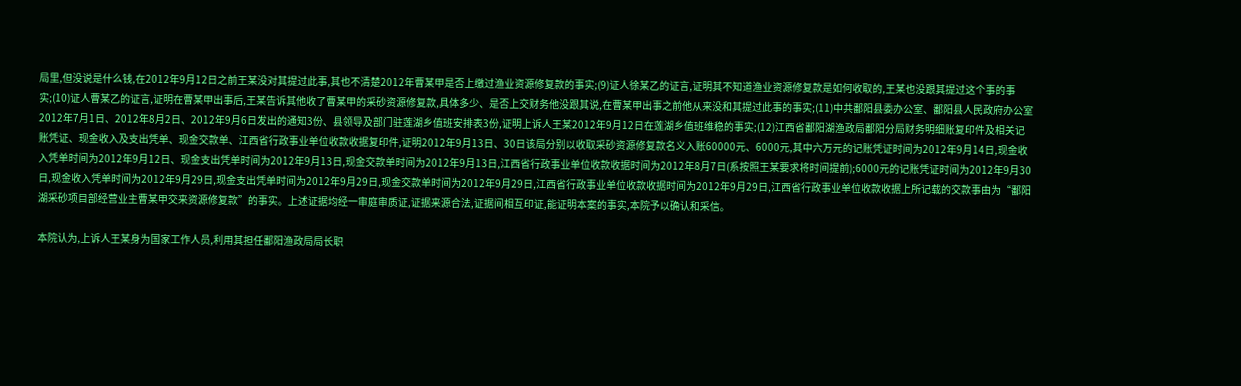局里,但没说是什么钱,在2012年9月12日之前王某没对其提过此事,其也不清楚2012年曹某甲是否上缴过渔业资源修复款的事实;(9)证人徐某乙的证言,证明其不知道渔业资源修复款是如何收取的,王某也没跟其提过这个事的事实;(10)证人曹某乙的证言,证明在曹某甲出事后,王某告诉其他收了曹某甲的采砂资源修复款,具体多少、是否上交财务他没跟其说,在曹某甲出事之前他从来没和其提过此事的事实;(11)中共鄱阳县委办公室、鄱阳县人民政府办公室2012年7月1日、2012年8月2日、2012年9月6日发出的通知3份、县领导及部门驻莲湖乡值班安排表3份,证明上诉人王某2012年9月12日在莲湖乡值班维稳的事实;(12)江西省鄱阳湖渔政局鄱阳分局财务明细账复印件及相关记账凭证、现金收入及支出凭单、现金交款单、江西省行政事业单位收款收据复印件,证明2012年9月13日、30日该局分别以收取采砂资源修复款名义入账60000元、6000元,其中六万元的记账凭证时间为2012年9月14日,现金收入凭单时间为2012年9月12日、现金支出凭单时间为2012年9月13日,现金交款单时间为2012年9月13日,江西省行政事业单位收款收据时间为2012年8月7日(系按照王某要求将时间提前);6000元的记账凭证时间为2012年9月30日,现金收入凭单时间为2012年9月29日,现金支出凭单时间为2012年9月29日,现金交款单时间为2012年9月29日,江西省行政事业单位收款收据时间为2012年9月29日,江西省行政事业单位收款收据上所记载的交款事由为“鄱阳湖采砂项目部经营业主曹某甲交来资源修复款”的事实。上述证据均经一审庭审质证,证据来源合法,证据间相互印证,能证明本案的事实,本院予以确认和采信。

本院认为,上诉人王某身为国家工作人员,利用其担任鄱阳渔政局局长职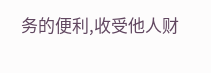务的便利,收受他人财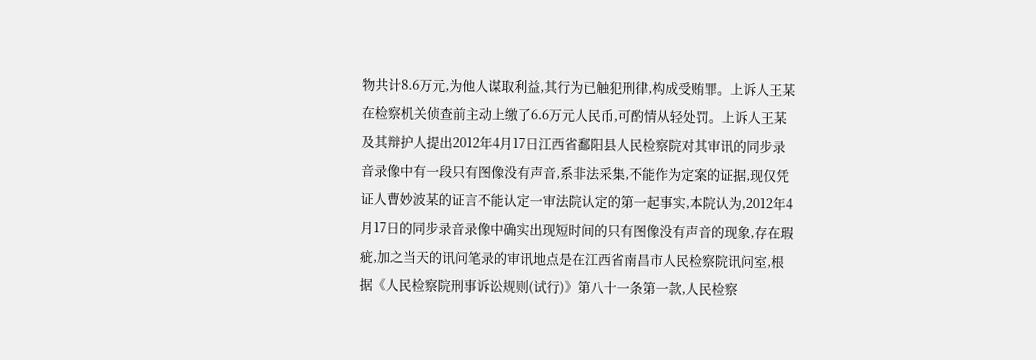物共计8.6万元,为他人谋取利益,其行为已触犯刑律,构成受贿罪。上诉人王某在检察机关侦查前主动上缴了6.6万元人民币,可酌情从轻处罚。上诉人王某及其辩护人提出2012年4月17日江西省鄱阳县人民检察院对其审讯的同步录音录像中有一段只有图像没有声音,系非法采集,不能作为定案的证据,现仅凭证人曹妙波某的证言不能认定一审法院认定的第一起事实,本院认为,2012年4月17日的同步录音录像中确实出现短时间的只有图像没有声音的现象,存在瑕疵,加之当天的讯问笔录的审讯地点是在江西省南昌市人民检察院讯问室,根据《人民检察院刑事诉讼规则(试行)》第八十一条第一款,人民检察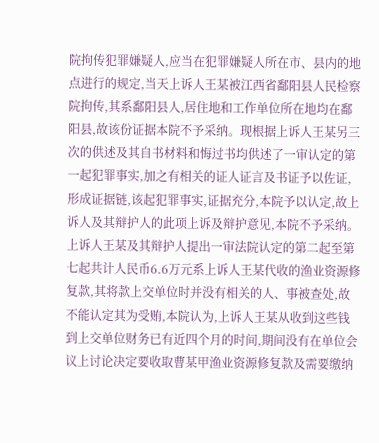院拘传犯罪嫌疑人,应当在犯罪嫌疑人所在市、县内的地点进行的规定,当天上诉人王某被江西省鄱阳县人民检察院拘传,其系鄱阳县人,居住地和工作单位所在地均在鄱阳县,故该份证据本院不予采纳。现根据上诉人王某另三次的供述及其自书材料和悔过书均供述了一审认定的第一起犯罪事实,加之有相关的证人证言及书证予以佐证,形成证据链,该起犯罪事实,证据充分,本院予以认定,故上诉人及其辩护人的此项上诉及辩护意见,本院不予采纳。上诉人王某及其辩护人提出一审法院认定的第二起至第七起共计人民币6.6万元系上诉人王某代收的渔业资源修复款,其将款上交单位时并没有相关的人、事被查处,故不能认定其为受贿,本院认为,上诉人王某从收到这些钱到上交单位财务已有近四个月的时间,期间没有在单位会议上讨论决定要收取曹某甲渔业资源修复款及需要缴纳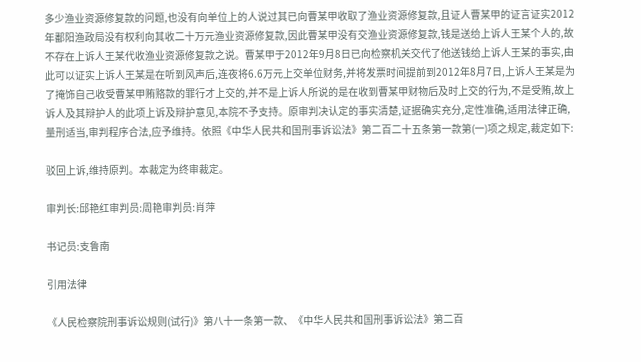多少渔业资源修复款的问题,也没有向单位上的人说过其已向曹某甲收取了渔业资源修复款,且证人曹某甲的证言证实2012年鄱阳渔政局没有权利向其收二十万元渔业资源修复款,因此曹某甲没有交渔业资源修复款,钱是送给上诉人王某个人的,故不存在上诉人王某代收渔业资源修复款之说。曹某甲于2012年9月8日已向检察机关交代了他送钱给上诉人王某的事实,由此可以证实上诉人王某是在听到风声后,连夜将6.6万元上交单位财务,并将发票时间提前到2012年8月7日,上诉人王某是为了掩饰自己收受曹某甲贿赂款的罪行才上交的,并不是上诉人所说的是在收到曹某甲财物后及时上交的行为,不是受贿,故上诉人及其辩护人的此项上诉及辩护意见,本院不予支持。原审判决认定的事实清楚,证据确实充分,定性准确,适用法律正确,量刑适当,审判程序合法,应予维持。依照《中华人民共和国刑事诉讼法》第二百二十五条第一款第(一)项之规定,裁定如下:

驳回上诉,维持原判。本裁定为终审裁定。

审判长:邱艳红审判员:周艳审判员:肖萍

书记员:支鲁南

引用法律

《人民检察院刑事诉讼规则(试行)》第八十一条第一款、《中华人民共和国刑事诉讼法》第二百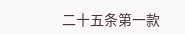二十五条第一款